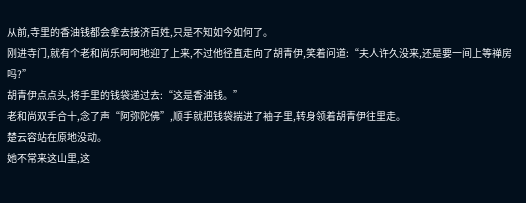从前,寺里的香油钱都会拿去接济百姓,只是不知如今如何了。
刚进寺门,就有个老和尚乐呵呵地迎了上来,不过他径直走向了胡青伊,笑着问道:“夫人许久没来,还是要一间上等禅房吗?”
胡青伊点点头,将手里的钱袋递过去:“这是香油钱。”
老和尚双手合十,念了声“阿弥陀佛”,顺手就把钱袋揣进了袖子里,转身领着胡青伊往里走。
楚云容站在原地没动。
她不常来这山里,这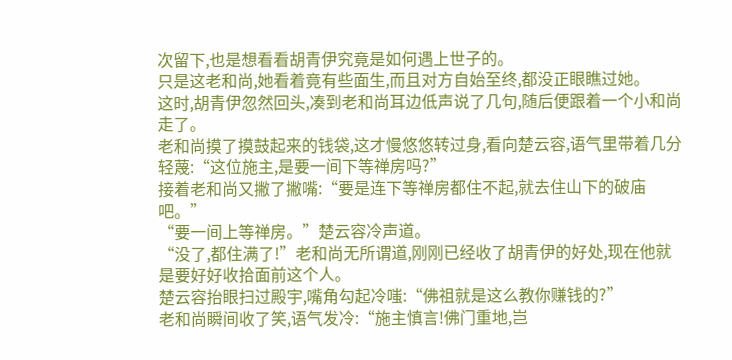次留下,也是想看看胡青伊究竟是如何遇上世子的。
只是这老和尚,她看着竟有些面生,而且对方自始至终,都没正眼瞧过她。
这时,胡青伊忽然回头,凑到老和尚耳边低声说了几句,随后便跟着一个小和尚走了。
老和尚摸了摸鼓起来的钱袋,这才慢悠悠转过身,看向楚云容,语气里带着几分轻蔑:“这位施主,是要一间下等禅房吗?”
接着老和尚又撇了撇嘴:“要是连下等禅房都住不起,就去住山下的破庙吧。”
“要一间上等禅房。”楚云容冷声道。
“没了,都住满了!”老和尚无所谓道,刚刚已经收了胡青伊的好处,现在他就是要好好收拾面前这个人。
楚云容抬眼扫过殿宇,嘴角勾起冷嗤:“佛祖就是这么教你赚钱的?”
老和尚瞬间收了笑,语气发冷:“施主慎言!佛门重地,岂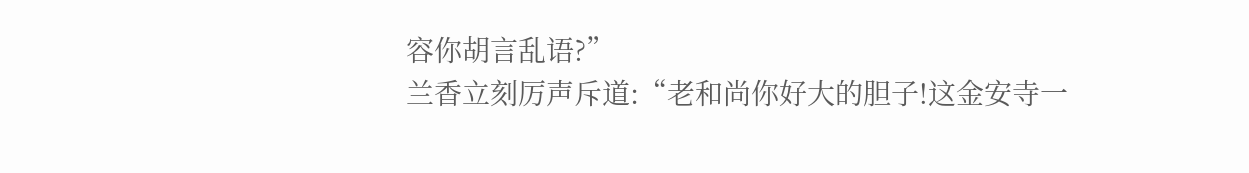容你胡言乱语?”
兰香立刻厉声斥道:“老和尚你好大的胆子!这金安寺一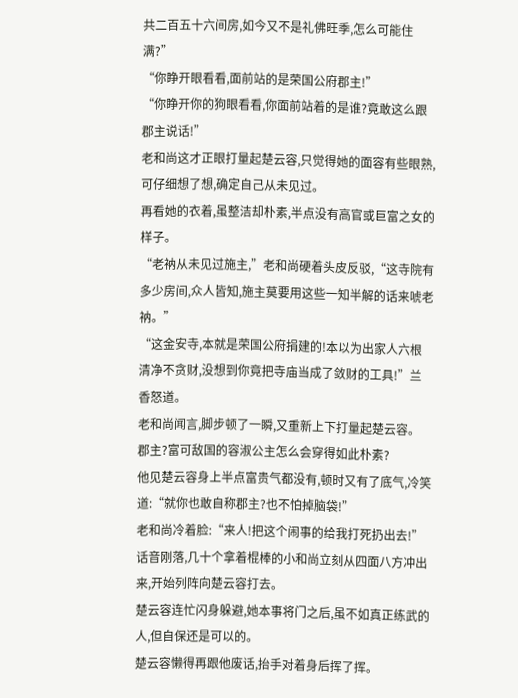共二百五十六间房,如今又不是礼佛旺季,怎么可能住满?”
“你睁开眼看看,面前站的是荣国公府郡主!”
“你睁开你的狗眼看看,你面前站着的是谁?竟敢这么跟郡主说话!”
老和尚这才正眼打量起楚云容,只觉得她的面容有些眼熟,可仔细想了想,确定自己从未见过。
再看她的衣着,虽整洁却朴素,半点没有高官或巨富之女的样子。
“老衲从未见过施主,”老和尚硬着头皮反驳,“这寺院有多少房间,众人皆知,施主莫要用这些一知半解的话来唬老衲。”
“这金安寺,本就是荣国公府捐建的!本以为出家人六根清净不贪财,没想到你竟把寺庙当成了敛财的工具!”兰香怒道。
老和尚闻言,脚步顿了一瞬,又重新上下打量起楚云容。
郡主?富可敌国的容淑公主怎么会穿得如此朴素?
他见楚云容身上半点富贵气都没有,顿时又有了底气,冷笑道:“就你也敢自称郡主?也不怕掉脑袋!”
老和尚冷着脸:“来人!把这个闹事的给我打死扔出去!”
话音刚落,几十个拿着棍棒的小和尚立刻从四面八方冲出来,开始列阵向楚云容打去。
楚云容连忙闪身躲避,她本事将门之后,虽不如真正练武的人,但自保还是可以的。
楚云容懒得再跟他废话,抬手对着身后挥了挥。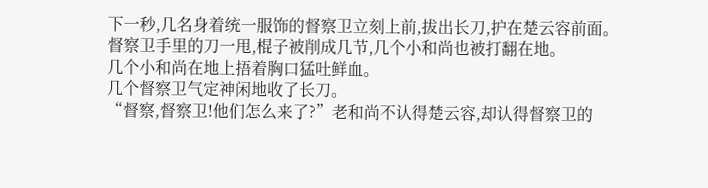下一秒,几名身着统一服饰的督察卫立刻上前,拔出长刀,护在楚云容前面。
督察卫手里的刀一甩,棍子被削成几节,几个小和尚也被打翻在地。
几个小和尚在地上捂着胸口猛吐鲜血。
几个督察卫气定神闲地收了长刀。
“督察,督察卫!他们怎么来了?”老和尚不认得楚云容,却认得督察卫的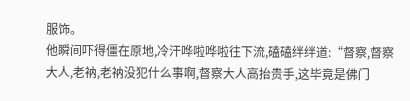服饰。
他瞬间吓得僵在原地,冷汗哗啦哗啦往下流,磕磕绊绊道:“督察,督察大人,老衲,老衲没犯什么事啊,督察大人高抬贵手,这毕竟是佛门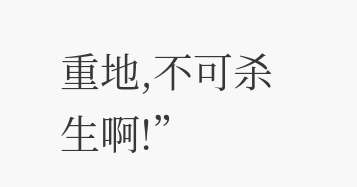重地,不可杀生啊!”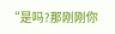“是吗?那刚刚你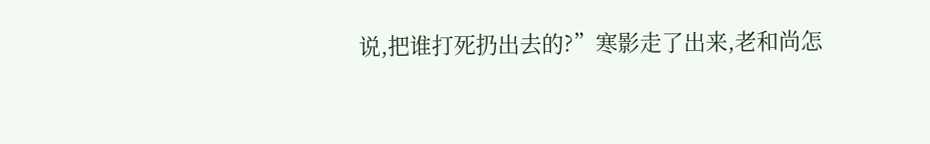说,把谁打死扔出去的?”寒影走了出来,老和尚怎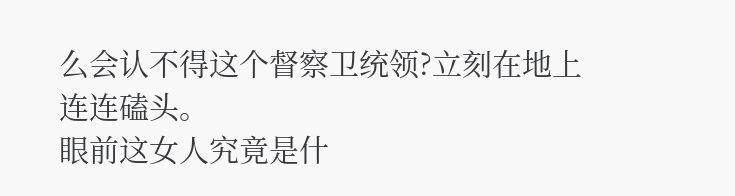么会认不得这个督察卫统领?立刻在地上连连磕头。
眼前这女人究竟是什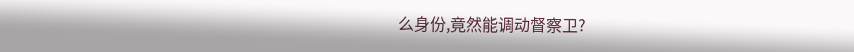么身份,竟然能调动督察卫?